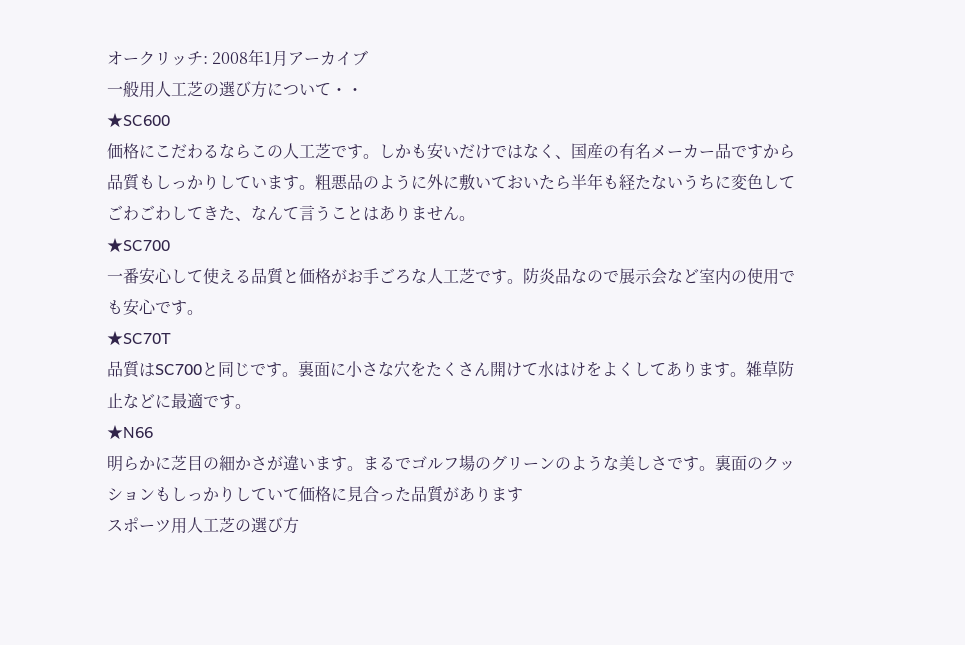オークリッチ: 2008年1月アーカイブ
一般用人工芝の選び方について・・
★SC600
価格にこだわるならこの人工芝です。しかも安いだけではなく、国産の有名メーカー品ですから品質もしっかりしています。粗悪品のように外に敷いておいたら半年も経たないうちに変色してごわごわしてきた、なんて言うことはありません。
★SC700
一番安心して使える品質と価格がお手ごろな人工芝です。防炎品なので展示会など室内の使用でも安心です。
★SC70T
品質はSC700と同じです。裏面に小さな穴をたくさん開けて水はけをよくしてあります。雑草防止などに最適です。
★N66
明らかに芝目の細かさが違います。まるでゴルフ場のグリーンのような美しさです。裏面のクッションもしっかりしていて価格に見合った品質があります
スポーツ用人工芝の選び方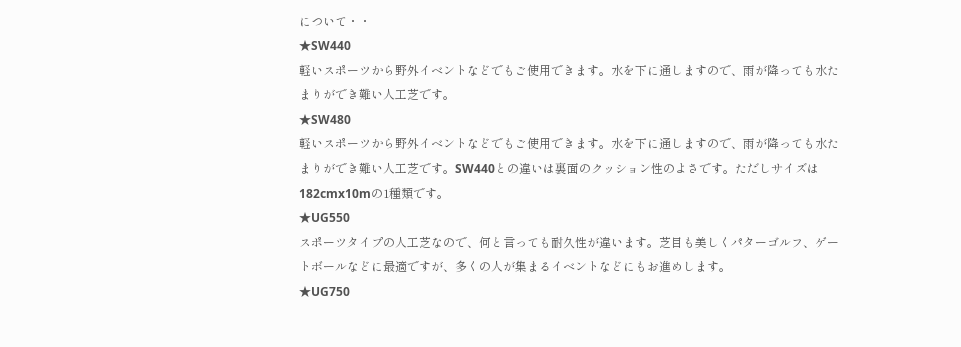について・・
★SW440
軽いスポーツから野外イベントなどでもご使用できます。水を下に通しますので、雨が降っても水たまりができ難い人工芝です。
★SW480
軽いスポーツから野外イベントなどでもご使用できます。水を下に通しますので、雨が降っても水たまりができ難い人工芝です。SW440との違いは裏面のクッション性のよさです。ただしサイズは182cmx10mの1種類です。
★UG550
スポーツタイプの人工芝なので、何と言っても耐久性が違います。芝目も美しくパターゴルフ、ゲートボールなどに最適ですが、多くの人が集まるイベントなどにもお進めします。
★UG750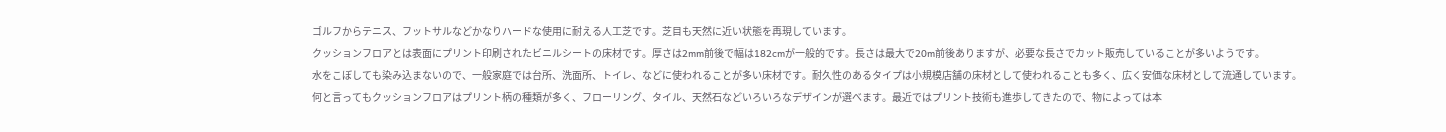ゴルフからテニス、フットサルなどかなりハードな使用に耐える人工芝です。芝目も天然に近い状態を再現しています。
クッションフロアとは表面にプリント印刷されたビニルシートの床材です。厚さは2mm前後で幅は182cmが一般的です。長さは最大で20m前後ありますが、必要な長さでカット販売していることが多いようです。
水をこぼしても染み込まないので、一般家庭では台所、洗面所、トイレ、などに使われることが多い床材です。耐久性のあるタイプは小規模店舗の床材として使われることも多く、広く安価な床材として流通しています。
何と言ってもクッションフロアはプリント柄の種類が多く、フローリング、タイル、天然石などいろいろなデザインが選べます。最近ではプリント技術も進歩してきたので、物によっては本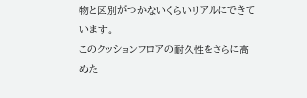物と区別がつかないくらいリアルにできています。
このクッションフロアの耐久性をさらに高めた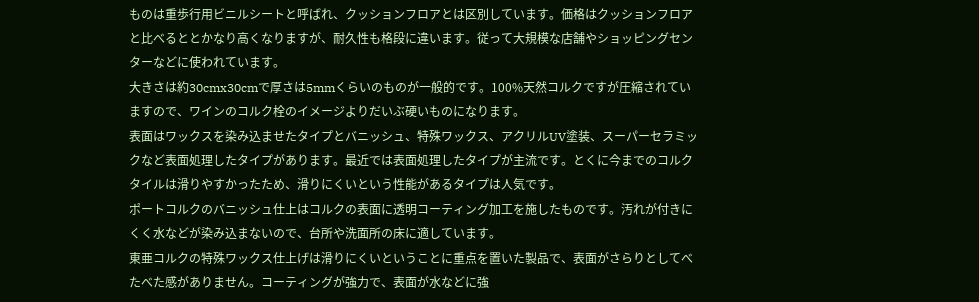ものは重歩行用ビニルシートと呼ばれ、クッションフロアとは区別しています。価格はクッションフロアと比べるととかなり高くなりますが、耐久性も格段に違います。従って大規模な店舗やショッピングセンターなどに使われています。
大きさは約30cmx30cmで厚さは5mmくらいのものが一般的です。100%天然コルクですが圧縮されていますので、ワインのコルク栓のイメージよりだいぶ硬いものになります。
表面はワックスを染み込ませたタイプとバニッシュ、特殊ワックス、アクリルUV塗装、スーパーセラミックなど表面処理したタイプがあります。最近では表面処理したタイプが主流です。とくに今までのコルクタイルは滑りやすかったため、滑りにくいという性能があるタイプは人気です。
ポートコルクのバニッシュ仕上はコルクの表面に透明コーティング加工を施したものです。汚れが付きにくく水などが染み込まないので、台所や洗面所の床に適しています。
東亜コルクの特殊ワックス仕上げは滑りにくいということに重点を置いた製品で、表面がさらりとしてべたべた感がありません。コーティングが強力で、表面が水などに強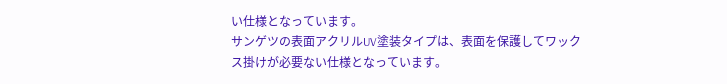い仕様となっています。
サンゲツの表面アクリルUV塗装タイプは、表面を保護してワックス掛けが必要ない仕様となっています。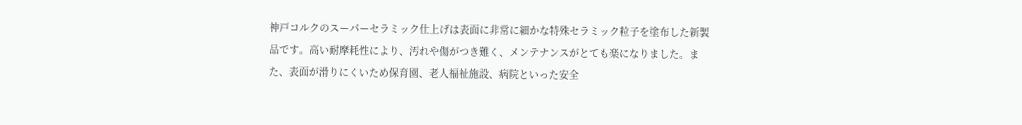神戸コルクのスーパーセラミック仕上げは表面に非常に細かな特殊セラミック粒子を塗布した新製品です。高い耐摩耗性により、汚れや傷がつき難く、メンテナンスがとても楽になりました。また、表面が滑りにくいため保育園、老人福祉施設、病院といった安全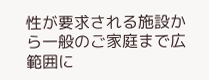性が要求される施設から一般のご家庭まで広範囲に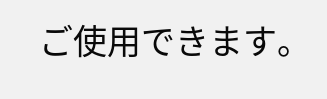ご使用できます。